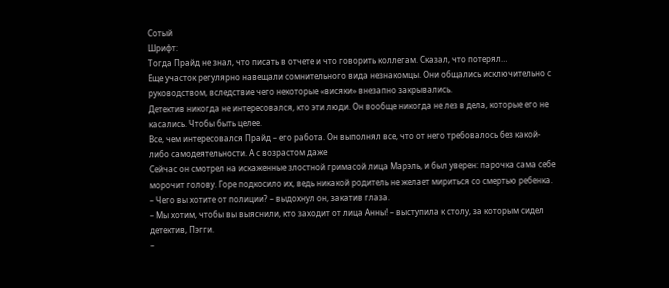Сотый
Шрифт:
Тогда Прайд не знал, что писать в отчете и что говорить коллегам. Сказал, что потерял…
Еще участок регулярно навещали сомнительного вида незнакомцы. Они общались исключительно с руководством, вследствие чего некоторые «висяки» внезапно закрывались.
Детектив никогда не интересовался, кто эти люди. Он вообще никогда не лез в дела, которые его не касались. Чтобы быть целее.
Все, чем интересовался Прайд – его работа. Он выполнял все, что от него требовалось без какой-либо самодеятельности. А с возрастом даже
Сейчас он смотрел на искаженные злостной гримасой лица Марэль, и был уверен: парочка сама себе морочит голову. Горе подкосило их, ведь никакой родитель не желает мириться со смертью ребенка.
– Чего вы хотите от полиции? – выдохнул он, закатив глаза.
– Мы хотим, чтобы вы выяснили, кто заходит от лица Анны! – выступила к столу, за которым сидел детектив, Пэгги.
–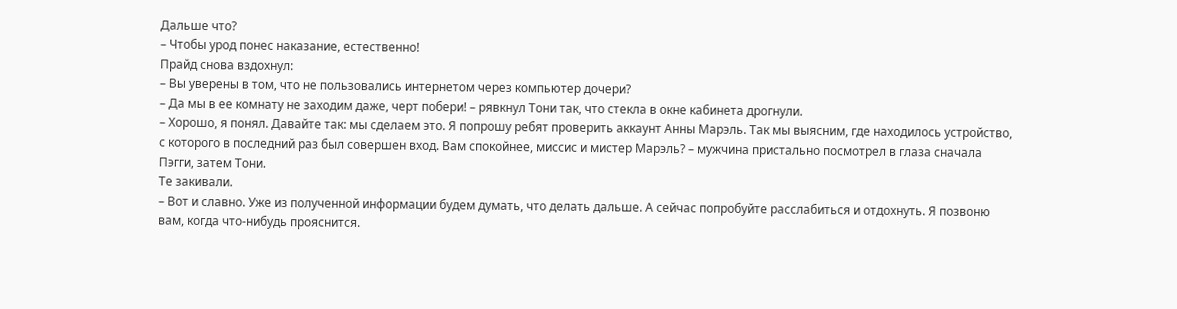Дальше что?
– Чтобы урод понес наказание, естественно!
Прайд снова вздохнул:
– Вы уверены в том, что не пользовались интернетом через компьютер дочери?
– Да мы в ее комнату не заходим даже, черт побери! – рявкнул Тони так, что стекла в окне кабинета дрогнули.
– Хорошо, я понял. Давайте так: мы сделаем это. Я попрошу ребят проверить аккаунт Анны Марэль. Так мы выясним, где находилось устройство, с которого в последний раз был совершен вход. Вам спокойнее, миссис и мистер Марэль? – мужчина пристально посмотрел в глаза сначала Пэгги, затем Тони.
Те закивали.
– Вот и славно. Уже из полученной информации будем думать, что делать дальше. А сейчас попробуйте расслабиться и отдохнуть. Я позвоню вам, когда что-нибудь прояснится.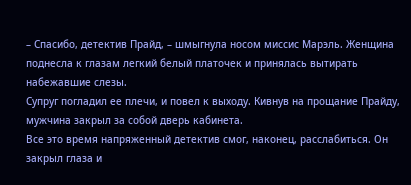– Спасибо, детектив Прайд, – шмыгнула носом миссис Марэль. Женщина поднесла к глазам легкий белый платочек и принялась вытирать набежавшие слезы.
Супруг погладил ее плечи, и повел к выходу. Кивнув на прощание Прайду, мужчина закрыл за собой дверь кабинета.
Все это время напряженный детектив смог, наконец, расслабиться. Он закрыл глаза и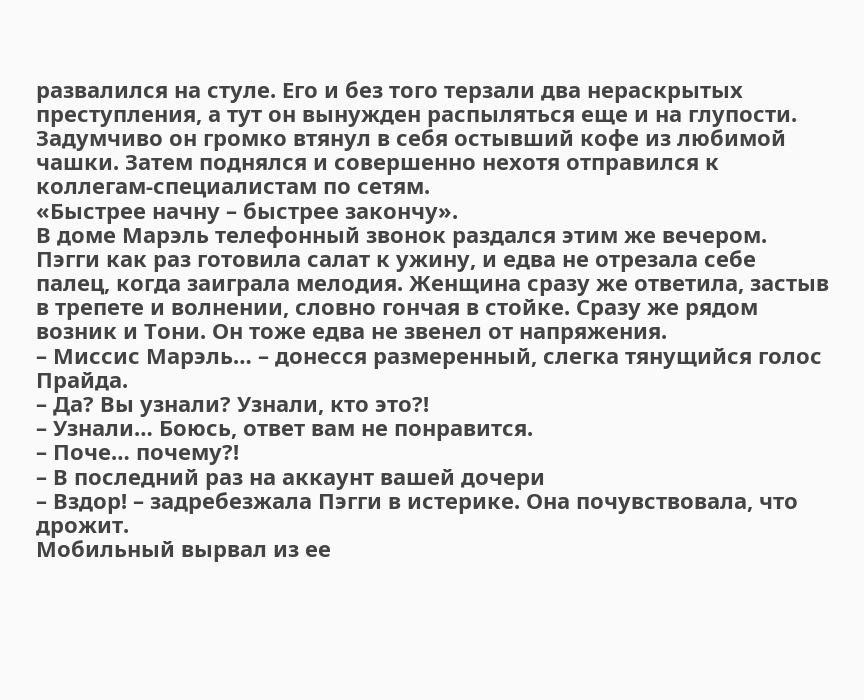развалился на стуле. Его и без того терзали два нераскрытых преступления, а тут он вынужден распыляться еще и на глупости.
Задумчиво он громко втянул в себя остывший кофе из любимой чашки. Затем поднялся и совершенно нехотя отправился к коллегам-специалистам по сетям.
«Быстрее начну – быстрее закончу».
В доме Марэль телефонный звонок раздался этим же вечером. Пэгги как раз готовила салат к ужину, и едва не отрезала себе палец, когда заиграла мелодия. Женщина сразу же ответила, застыв в трепете и волнении, словно гончая в стойке. Сразу же рядом возник и Тони. Он тоже едва не звенел от напряжения.
– Миссис Марэль… – донесся размеренный, слегка тянущийся голос Прайда.
– Да? Вы узнали? Узнали, кто это?!
– Узнали… Боюсь, ответ вам не понравится.
– Поче… почему?!
– В последний раз на аккаунт вашей дочери
– Вздор! – задребезжала Пэгги в истерике. Она почувствовала, что дрожит.
Мобильный вырвал из ее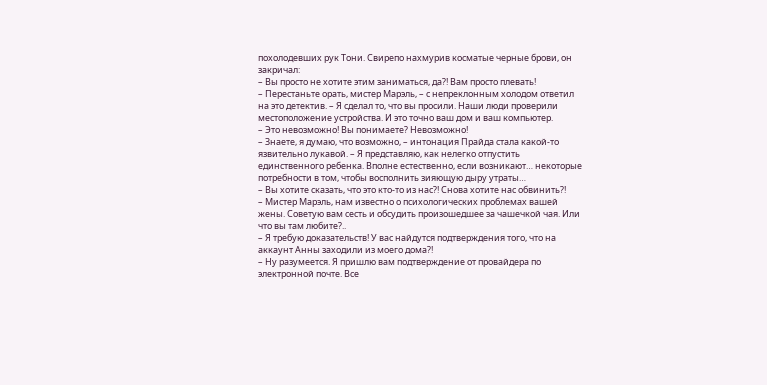похолодевших рук Тони. Свирепо нахмурив косматые черные брови, он закричал:
– Вы просто не хотите этим заниматься, да?! Вам просто плевать!
– Перестаньте орать, мистер Марэль, – с непреклонным холодом ответил на это детектив. – Я сделал то, что вы просили. Наши люди проверили местоположение устройства. И это точно ваш дом и ваш компьютер.
– Это невозможно! Вы понимаете? Невозможно!
– Знаете, я думаю, что возможно, – интонация Прайда стала какой-то язвительно лукавой. – Я представляю, как нелегко отпустить единственного ребенка. Вполне естественно, если возникают… некоторые потребности в том, чтобы восполнить зияющую дыру утраты…
– Вы хотите сказать, что это кто-то из нас?! Снова хотите нас обвинить?!
– Мистер Марэль, нам известно о психологических проблемах вашей жены. Советую вам сесть и обсудить произошедшее за чашечкой чая. Или что вы там любите?..
– Я требую доказательств! У вас найдутся подтверждения того, что на аккаунт Анны заходили из моего дома?!
– Ну разумеется. Я пришлю вам подтверждение от провайдера по электронной почте. Все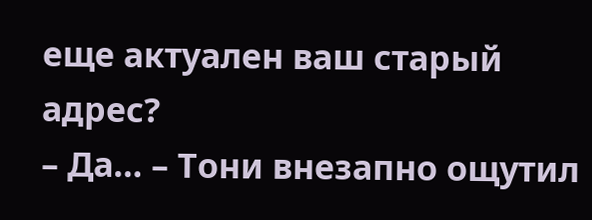еще актуален ваш старый адрес?
– Да… – Тони внезапно ощутил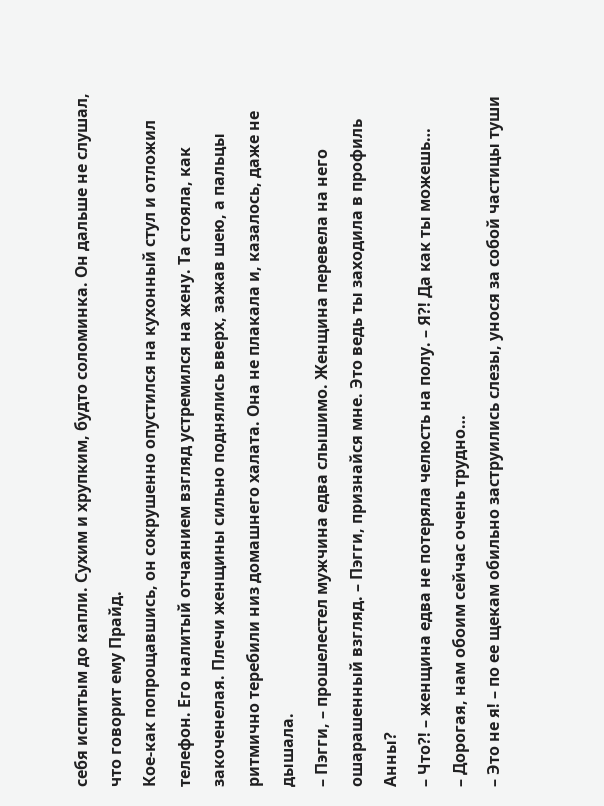себя испитым до капли. Сухим и хрупким, будто соломинка. Он дальше не слушал, что говорит ему Прайд.
Кое-как попрощавшись, он сокрушенно опустился на кухонный стул и отложил телефон. Его налитый отчаянием взгляд устремился на жену. Та стояла, как закоченелая. Плечи женщины сильно поднялись вверх, зажав шею, а пальцы ритмично теребили низ домашнего халата. Она не плакала и, казалось, даже не дышала.
– Пэгги, – прошелестел мужчина едва слышимо. Женщина перевела на него ошарашенный взгляд. – Пэгги, признайся мне. Это ведь ты заходила в профиль Анны?
– Что?! – женщина едва не потеряла челюсть на полу. – Я?! Да как ты можешь…
– Дорогая, нам обоим сейчас очень трудно…
– Это не я! – по ее щекам обильно заструились слезы, унося за собой частицы туши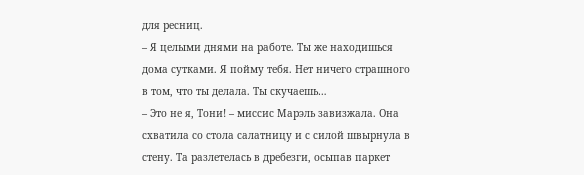для ресниц.
– Я целыми днями на работе. Ты же находишься дома сутками. Я пойму тебя. Нет ничего страшного в том, что ты делала. Ты скучаешь…
– Это не я, Тони! – миссис Марэль завизжала. Она схватила со стола салатницу и с силой швырнула в стену. Та разлетелась в дребезги, осыпав паркет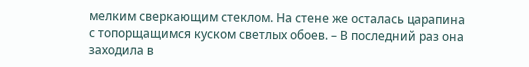мелким сверкающим стеклом. На стене же осталась царапина с топорщащимся куском светлых обоев. – В последний раз она заходила в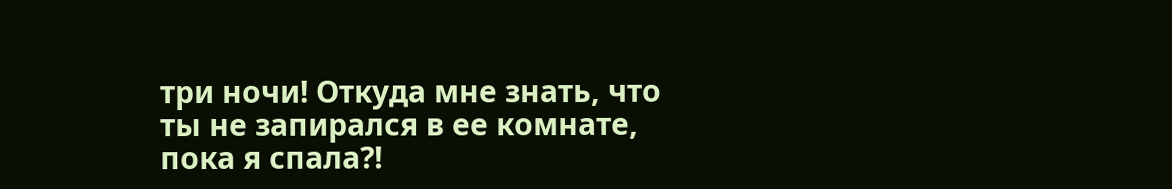три ночи! Откуда мне знать, что ты не запирался в ее комнате, пока я спала?!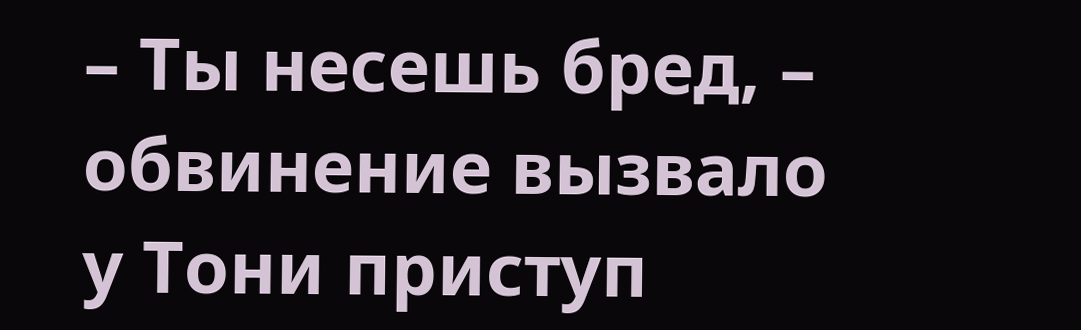– Ты несешь бред, – обвинение вызвало у Тони приступ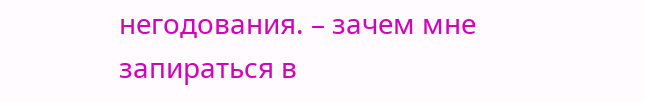негодования. – зачем мне запираться в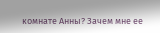комнате Анны? Зачем мне ее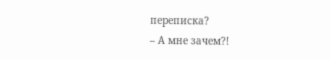переписка?
– А мне зачем?!